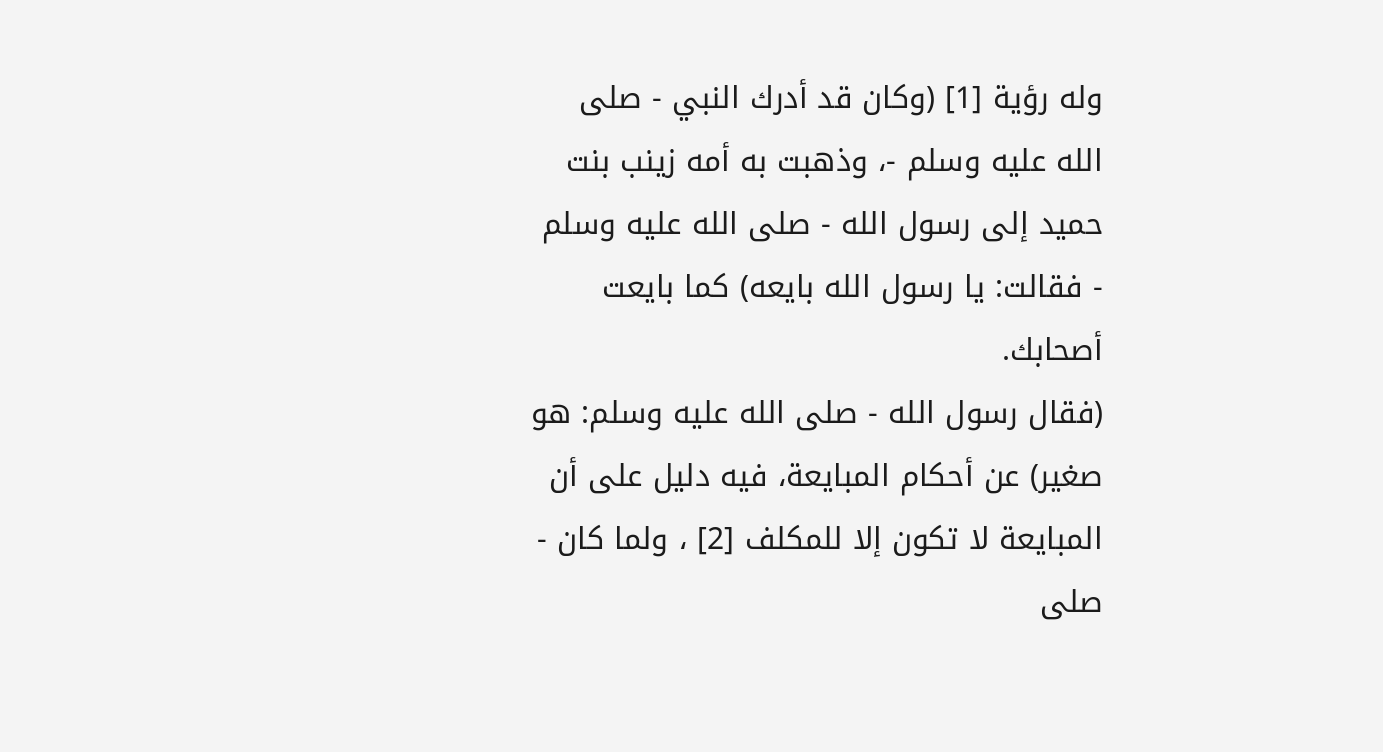وله رؤية [1] (وكان قد أدرك النبي - صلى الله عليه وسلم -، وذهبت به أمه زينب بنت حميد إلى رسول الله - صلى الله عليه وسلم - فقالت: يا رسول الله بايعه) كما بايعت أصحابك.
(فقال رسول الله - صلى الله عليه وسلم: هو صغير) عن أحكام المبايعة، فيه دليل على أن المبايعة لا تكون إلا للمكلف [2] ، ولما كان - صلى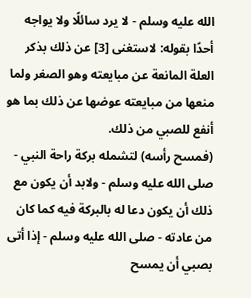الله عليه وسلم - لا يرد سائلًا ولا يواجه أحدًا بقوله: لاستغنى [3] عن ذلك بذكر العلة المانعة عن مبايعته وهو الصغر ولما منعها من مبايعته عوضها عن ذلك بما هو أنفع للصبي من ذلك.
(فمسح رأسه) لتشمله بركة راحة النبي - صلى الله عليه وسلم - ولابد أن يكون مع ذلك أن يكون دعا له بالبركة فيه كما كان من عادته - صلى الله عليه وسلم - إذا أتى بصبي أن يمسح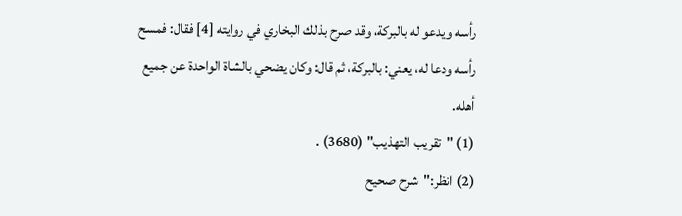رأسه ويدعو له بالبركة، وقد صرح بذلك البخاري في روايته [4] فقال: فمسح رأسه ودعا له، يعني: بالبركة، ثم قال: وكان يضحي بالشاة الواحدة عن جميع أهله.
(1) "تقريب التهذيب" (3680) .
(2) انظر:"شرح صحيح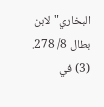البخاري"لابن بطال 8/ 278.
(3) في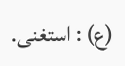(ع) : استغنى.